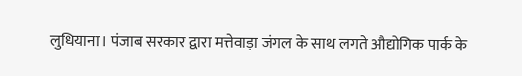लुधियाना। पंजाब सरकार द्वारा मत्तेवाड़ा जंगल के साथ लगते औद्योगिक पार्क के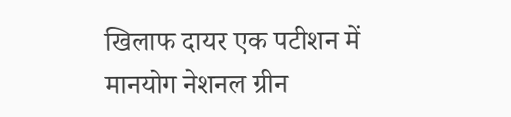खिलाफ दायर एक पटीशन में मानयोग नेशनल ग्रीन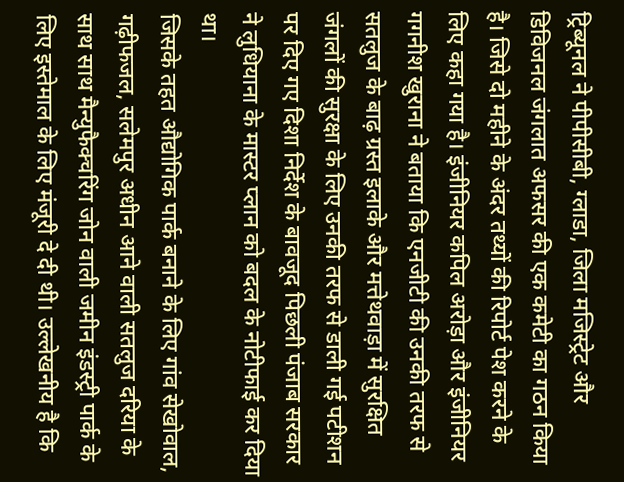ट्रिब्यूनल ने पीपीसीबी, ग्लाडा, जिला मजिस्ट्रेट और डिविजनल जंगलात अफसर की एक कमेटी का गठन किया है। जिसे दो महीने के अंदर तथ्यों की रिपोर्ट पेश करने के लिए कहा गया है। इंजीनियर कपिल अरोड़ा और इंजीनियर गगनीश खुराना ने बताया कि एनजीटी की उनकी तरफ से सतलुज के बाढ़ ग्रस्त इलाके और मत्तेथवाड़ा में सुरक्षित जंगलों की सुरक्षा के लिए उनकी तरफ से डाली गई पटीशन पर दिए गए दिशा निर्देश के बावजूद पिछली पंजाब सरकार ने लुधियाना के मास्टर प्लान को बदल के नोटीफाई कर दिया था।
जिसके तहत औद्योगिक पार्क बनाने के लिए गांव सेखोवाल, गढ़ीफजल, सलेमपुर अधीन आने वाली सतलुज दरिया के साथ साथ मैन्युफैक्चरिंग जोन वाली जमीन इंडस्ट्री पार्क के लिए इस्तेमाल के लिए मंजूरी दे दी थी। उल्लेखनीय है कि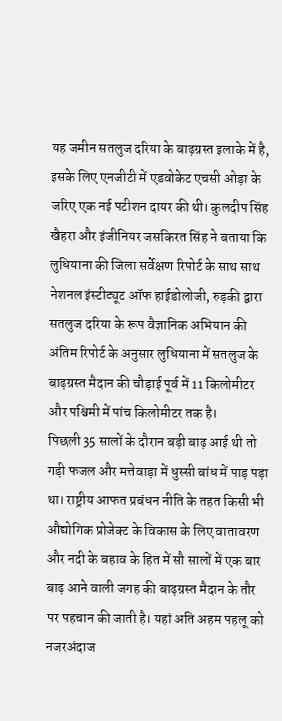यह जमीन सतलुज दरिया के बाढ़ग्रस्त इलाके में है, इसके लिए एनजीटी में एडवोकेट एचसी ओड़ा के जरिए एक नई पटीशन दायर की थी। कुलदीप सिंह खैहरा और इंजीनियर जसकिरत सिंह ने बताया कि लुधियाना की जिला सर्वेक्षण रिपोर्ट के साथ साथ नेशनल इंस्टीट्यूट ऑफ हाईडोलोजी, रुड़की द्वारा सतलुज दरिया के रूप वैज्ञानिक अभियान की अंतिम रिपोर्ट के अनुसार लुधियाना में सतलुज के बाढ़ग्रस्त मैदान की चौड़ाई पूर्व में 11 किलोमीटर और पश्चिमी में पांच किलोमीटर तक है।
पिछली 35 सालों के दौरान बड़ी बाढ़ आई थी तो गड़ी फजल और मत्तेवाड़ा में धुस्सी बांध में पाड़ पड़ा था। राष्ट्रीय आफत प्रबंधन नीति के तहत किसी भी औद्योगिक प्रोजेक्ट के विकास के लिए वातावरण और नदी के बहाव के हित में सौ सालों में एक बार बाढ़ आने वाली जगह की बाढ़ग्रस्त मैदान के तौर पर पहचान की जाती है। यहां अति अहम पहलू को नजरअंदाज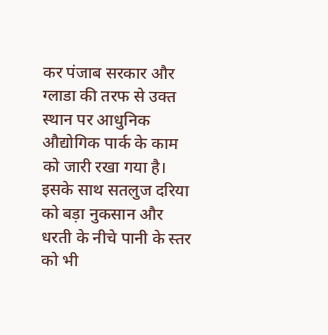कर पंजाब सरकार और ग्लाडा की तरफ से उक्त स्थान पर आधुनिक औद्योगिक पार्क के काम को जारी रखा गया है।
इसके साथ सतलुज दरिया को बड़ा नुकसान और धरती के नीचे पानी के स्तर को भी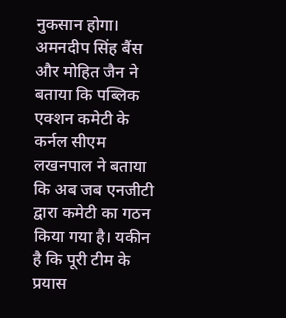नुकसान होगा। अमनदीप सिंह बैंस और मोहित जैन ने बताया कि पब्लिक एक्शन कमेटी के कर्नल सीएम लखनपाल ने बताया कि अब जब एनजीटी द्वारा कमेटी का गठन किया गया है। यकीन है कि पूरी टीम के प्रयास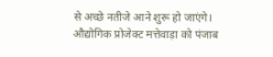से अच्छे नतीजे आने शुरू हो जाएंगे। औद्योगिक प्रोजेक्ट मत्तेवाड़ा को पंजाब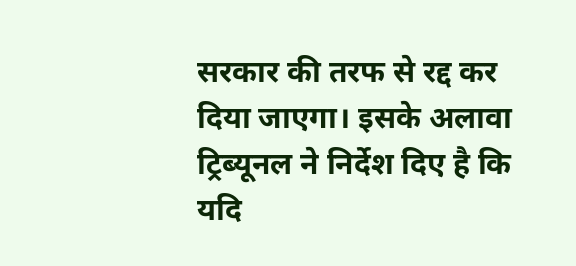सरकार की तरफ से रद्द कर दिया जाएगा। इसके अलावा ट्रिब्यूनल ने निर्देश दिए है कि यदि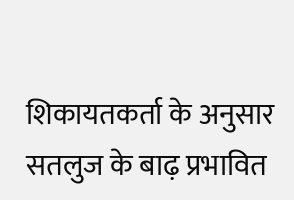शिकायतकर्ता के अनुसार सतलुज के बाढ़ प्रभावित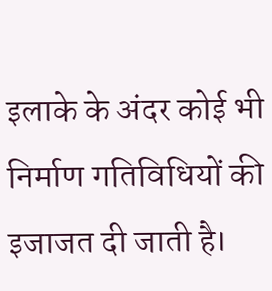इलाके के अंदर कोई भी निर्माण गतिविधियों की इजाजत दी जाती है।